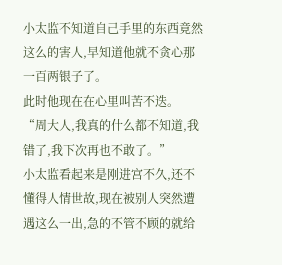小太监不知道自己手里的东西竟然这么的害人,早知道他就不贪心那一百两银子了。
此时他现在在心里叫苦不迭。
“周大人,我真的什么都不知道,我错了,我下次再也不敢了。”
小太监看起来是刚进宫不久,还不懂得人情世故,现在被别人突然遭遇这么一出,急的不管不顾的就给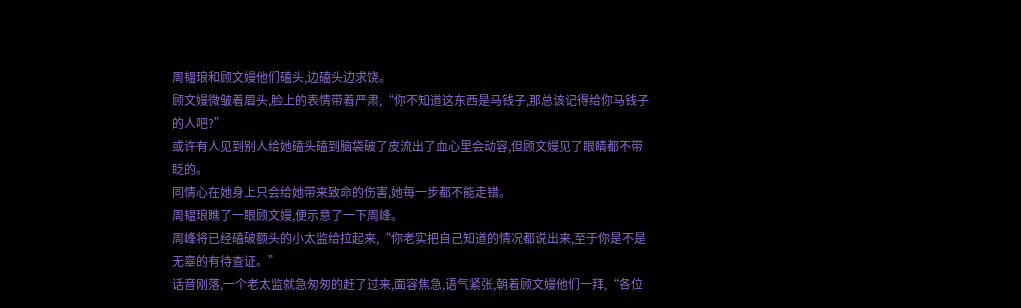周韫琅和顾文嫚他们磕头,边磕头边求饶。
顾文嫚微皱着眉头,脸上的表情带着严肃,“你不知道这东西是马钱子,那总该记得给你马钱子的人吧?”
或许有人见到别人给她磕头磕到脑袋破了皮流出了血心里会动容,但顾文嫚见了眼睛都不带眨的。
同情心在她身上只会给她带来致命的伤害,她每一步都不能走错。
周韫琅瞧了一眼顾文嫚,便示意了一下周峰。
周峰将已经磕破额头的小太监给拉起来,“你老实把自己知道的情况都说出来,至于你是不是无辜的有待查证。”
话音刚落,一个老太监就急匆匆的赶了过来,面容焦急,语气紧张,朝着顾文嫚他们一拜,“各位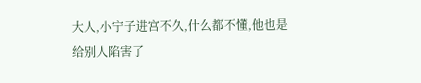大人,小宁子进宫不久,什么都不懂,他也是给别人陷害了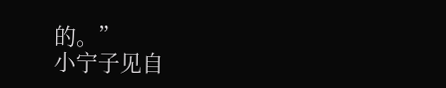的。”
小宁子见自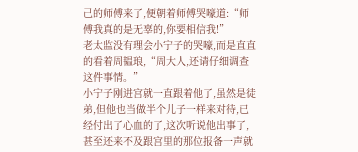己的师傅来了,便朝着师傅哭嚎道:“师傅我真的是无辜的,你要相信我!”
老太监没有理会小宁子的哭嚎,而是直直的看着周韫琅,“周大人,还请仔细调查这件事情。”
小宁子刚进宫就一直跟着他了,虽然是徒弟,但他也当做半个儿子一样来对待,已经付出了心血的了,这次听说他出事了,甚至还来不及跟宫里的那位报备一声就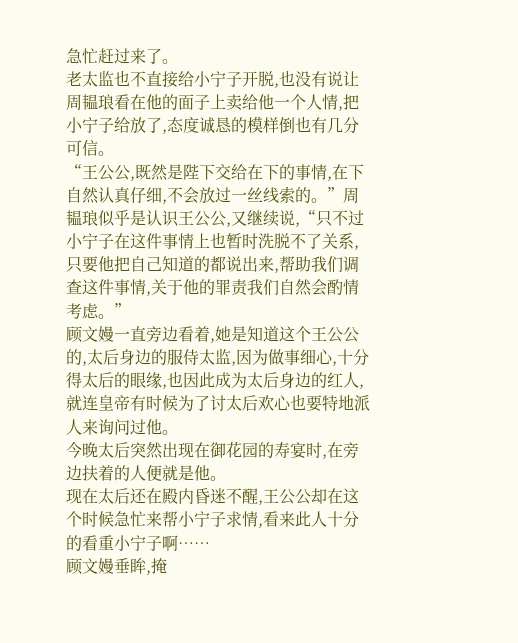急忙赶过来了。
老太监也不直接给小宁子开脱,也没有说让周韫琅看在他的面子上卖给他一个人情,把小宁子给放了,态度诚恳的模样倒也有几分可信。
“王公公,既然是陛下交给在下的事情,在下自然认真仔细,不会放过一丝线索的。”周韫琅似乎是认识王公公,又继续说,“只不过小宁子在这件事情上也暂时洗脱不了关系,只要他把自己知道的都说出来,帮助我们调查这件事情,关于他的罪责我们自然会酌情考虑。”
顾文嫚一直旁边看着,她是知道这个王公公的,太后身边的服侍太监,因为做事细心,十分得太后的眼缘,也因此成为太后身边的红人,就连皇帝有时候为了讨太后欢心也要特地派人来询问过他。
今晚太后突然出现在御花园的寿宴时,在旁边扶着的人便就是他。
现在太后还在殿内昏迷不醒,王公公却在这个时候急忙来帮小宁子求情,看来此人十分的看重小宁子啊……
顾文嫚垂眸,掩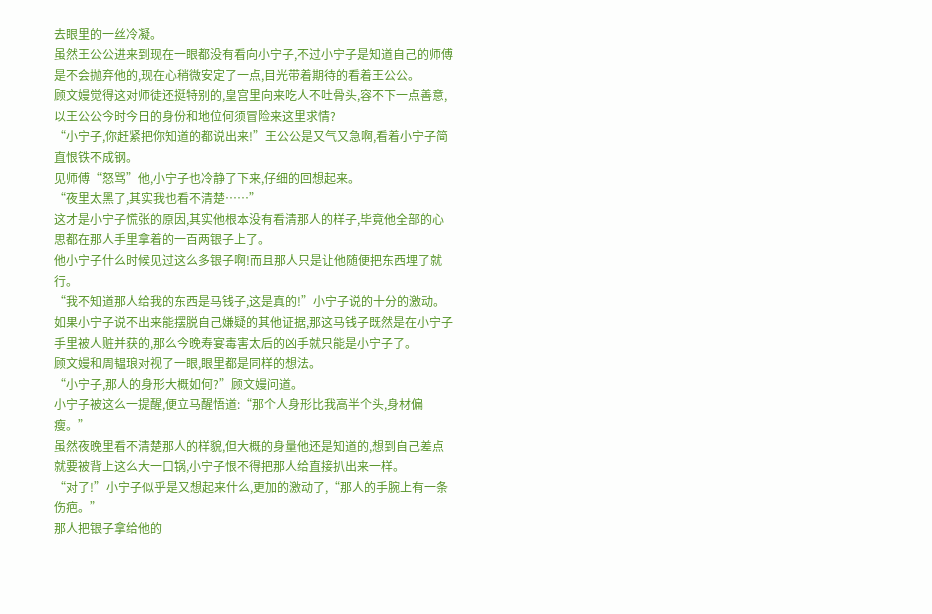去眼里的一丝冷凝。
虽然王公公进来到现在一眼都没有看向小宁子,不过小宁子是知道自己的师傅是不会抛弃他的,现在心稍微安定了一点,目光带着期待的看着王公公。
顾文嫚觉得这对师徒还挺特别的,皇宫里向来吃人不吐骨头,容不下一点善意,以王公公今时今日的身份和地位何须冒险来这里求情?
“小宁子,你赶紧把你知道的都说出来!”王公公是又气又急啊,看着小宁子简直恨铁不成钢。
见师傅“怒骂”他,小宁子也冷静了下来,仔细的回想起来。
“夜里太黑了,其实我也看不清楚……”
这才是小宁子慌张的原因,其实他根本没有看清那人的样子,毕竟他全部的心思都在那人手里拿着的一百两银子上了。
他小宁子什么时候见过这么多银子啊!而且那人只是让他随便把东西埋了就行。
“我不知道那人给我的东西是马钱子,这是真的!”小宁子说的十分的激动。
如果小宁子说不出来能摆脱自己嫌疑的其他证据,那这马钱子既然是在小宁子手里被人赃并获的,那么今晚寿宴毒害太后的凶手就只能是小宁子了。
顾文嫚和周韫琅对视了一眼,眼里都是同样的想法。
“小宁子,那人的身形大概如何?”顾文嫚问道。
小宁子被这么一提醒,便立马醒悟道:“那个人身形比我高半个头,身材偏瘦。”
虽然夜晚里看不清楚那人的样貌,但大概的身量他还是知道的,想到自己差点就要被背上这么大一口锅,小宁子恨不得把那人给直接扒出来一样。
“对了!”小宁子似乎是又想起来什么,更加的激动了,“那人的手腕上有一条伤疤。”
那人把银子拿给他的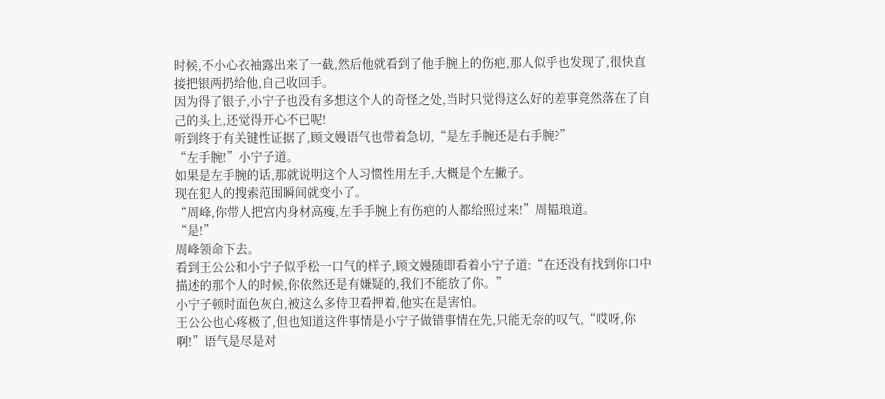时候,不小心衣袖露出来了一截,然后他就看到了他手腕上的伤疤,那人似乎也发现了,很快直接把银两扔给他,自己收回手。
因为得了银子,小宁子也没有多想这个人的奇怪之处,当时只觉得这么好的差事竟然落在了自己的头上,还觉得开心不已呢!
听到终于有关键性证据了,顾文嫚语气也带着急切,“是左手腕还是右手腕?”
“左手腕!”小宁子道。
如果是左手腕的话,那就说明这个人习惯性用左手,大概是个左撇子。
现在犯人的搜索范围瞬间就变小了。
“周峰,你带人把宫内身材高瘦,左手手腕上有伤疤的人都给照过来!”周韫琅道。
“是!”
周峰领命下去。
看到王公公和小宁子似乎松一口气的样子,顾文嫚随即看着小宁子道:“在还没有找到你口中描述的那个人的时候,你依然还是有嫌疑的,我们不能放了你。”
小宁子顿时面色灰白,被这么多侍卫看押着,他实在是害怕。
王公公也心疼极了,但也知道这件事情是小宁子做错事情在先,只能无奈的叹气,“哎呀,你啊!”语气是尽是对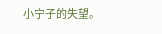小宁子的失望。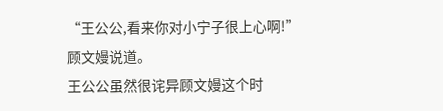“王公公,看来你对小宁子很上心啊!”顾文嫚说道。
王公公虽然很诧异顾文嫚这个时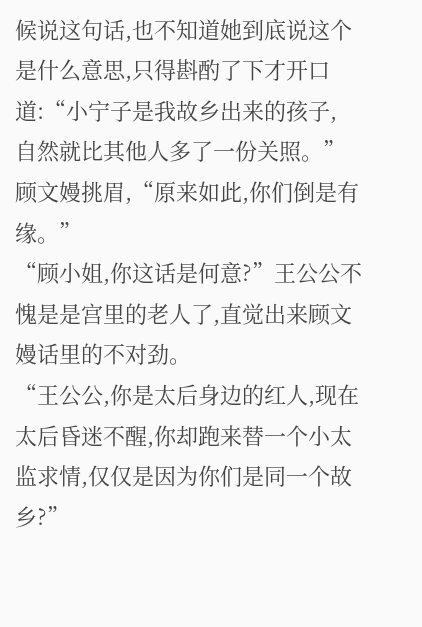候说这句话,也不知道她到底说这个是什么意思,只得斟酌了下才开口道:“小宁子是我故乡出来的孩子, 自然就比其他人多了一份关照。”
顾文嫚挑眉,“原来如此,你们倒是有缘。”
“顾小姐,你这话是何意?”王公公不愧是是宫里的老人了,直觉出来顾文嫚话里的不对劲。
“王公公,你是太后身边的红人,现在太后昏迷不醒,你却跑来替一个小太监求情,仅仅是因为你们是同一个故乡?”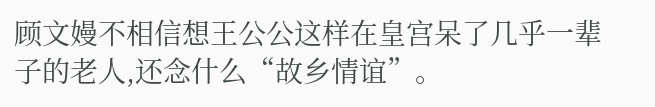顾文嫚不相信想王公公这样在皇宫呆了几乎一辈子的老人,还念什么“故乡情谊”。